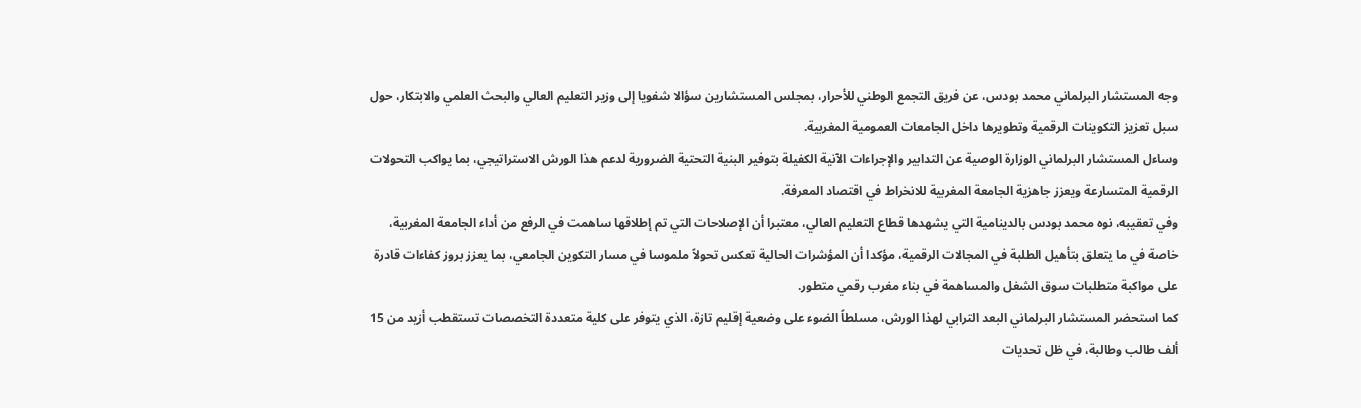وجه المستشار البرلماني محمد بودس، عن فريق التجمع الوطني للأحرار، بمجلس المستشارين سؤالا شفويا إلى وزير التعليم العالي والبحث العلمي والابتكار، حول سبل تعزيز التكوينات الرقمية وتطويرها داخل الجامعات العمومية المغربية.
وساءل المستشار البرلماني الوزارة الوصية عن التدابير والإجراءات الآنية الكفيلة بتوفير البنية التحتية الضرورية لدعم هذا الورش الاستراتيجي، بما يواكب التحولات الرقمية المتسارعة ويعزز جاهزية الجامعة المغربية للانخراط في اقتصاد المعرفة.
وفي تعقيبه، نوه محمد بودس بالدينامية التي يشهدها قطاع التعليم العالي، معتبرا أن الإصلاحات التي تم إطلاقها ساهمت في الرفع من أداء الجامعة المغربية، خاصة في ما يتعلق بتأهيل الطلبة في المجالات الرقمية، مؤكدا أن المؤشرات الحالية تعكس تحولاً ملموسا في مسار التكوين الجامعي، بما يعزز بروز كفاءات قادرة على مواكبة متطلبات سوق الشغل والمساهمة في بناء مغرب رقمي متطور.
كما استحضر المستشار البرلماني البعد الترابي لهذا الورش، مسلطاً الضوء على وضعية إقليم تازة، الذي يتوفر على كلية متعددة التخصصات تستقطب أزيد من 15 ألف طالب وطالبة، في ظل تحديات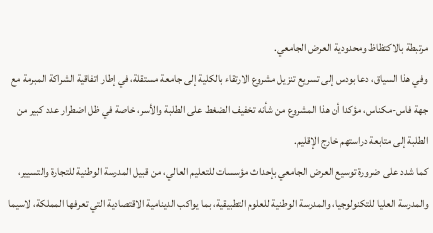مرتبطة بالاكتظاظ ومحدودية العرض الجامعي.
وفي هذا السياق، دعا بودس إلى تسريع تنزيل مشروع الارتقاء بالكلية إلى جامعة مستقلة، في إطار اتفاقية الشراكة المبرمة مع جهة فاس-مكناس، مؤكدا أن هذا المشروع من شأنه تخفيف الضغط على الطلبة والأسر، خاصة في ظل اضطرار عدد كبير من الطلبة إلى متابعة دراستهم خارج الإقليم.
كما شدد على ضرورة توسيع العرض الجامعي بإحداث مؤسسات للتعليم العالي، من قبيل المدرسة الوطنية للتجارة والتسيير، والمدرسة العليا للتكنولوجيا، والمدرسة الوطنية للعلوم التطبيقية، بما يواكب الدينامية الاقتصادية التي تعرفها المملكة، لاسيما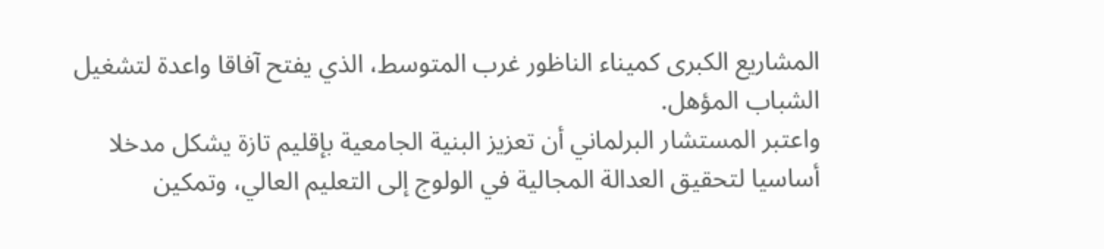المشاريع الكبرى كميناء الناظور غرب المتوسط، الذي يفتح آفاقا واعدة لتشغيل الشباب المؤهل.
واعتبر المستشار البرلماني أن تعزيز البنية الجامعية بإقليم تازة يشكل مدخلا أساسيا لتحقيق العدالة المجالية في الولوج إلى التعليم العالي، وتمكين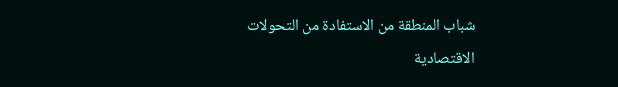شباب المنطقة من الاستفادة من التحولات الاقتصادية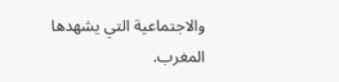والاجتماعية التي يشهدها المغرب.